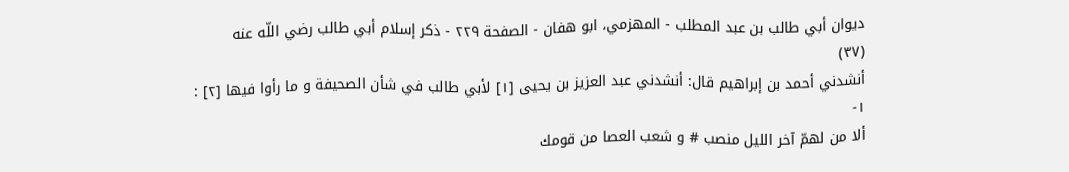ديوان أبي طالب بن عبد المطلب - المهزمي، ابو هفان - الصفحة ٢٢٩ - ذكر إسلام أبي طالب رضي اللّه عنه
(٣٧)
أنشدني أحمد بن إبراهيم قال: أنشدني عبد العزيز بن يحيى [١] لأبي طالب في شأن الصحيفة و ما رأوا فيها [٢] :
١-
ألا من لهمّ آخر الليل منصب # و شعب العصا من قومك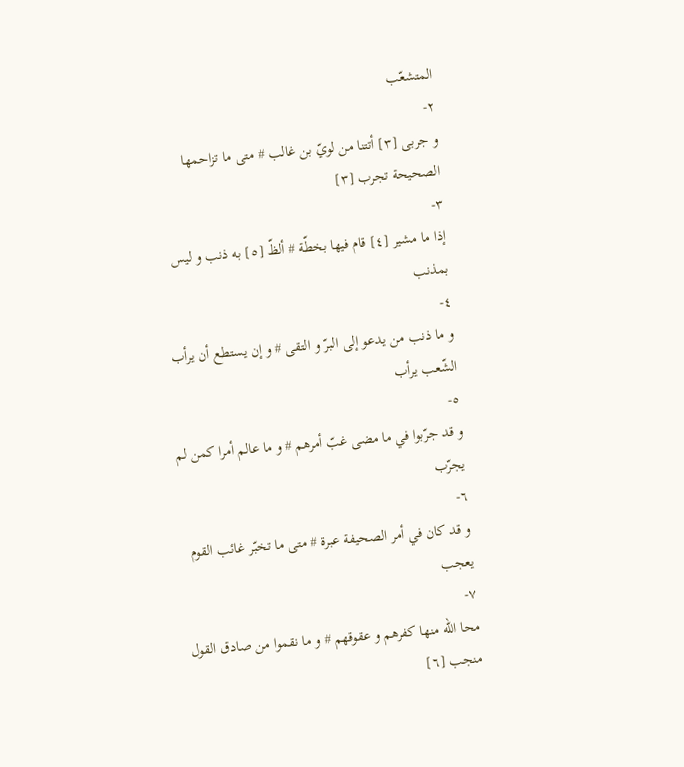المتشعّب
٢-
و جربى [٣] أتتنا من لويّ بن غالب # متى ما تزاحمها الصحيحة تجرب [٣]
٣-
إذا ما مشير [٤] قام فيها بخطّة # ألظّ [٥] به ذنب و ليس بمذنب
٤-
و ما ذنب من يدعو إلى البرّ و التقى # و إن يستطع أن يرأب الشّعب يرأب
٥-
و قد جرّبوا في ما مضى غبّ أمرهم # و ما عالم أمرا كمن لم يجرّب
٦-
و قد كان في أمر الصحيفة عبرة # متى ما تخبّر غائب القوم يعجب
٧-
محا اللّه منها كفرهم و عقوقهم # و ما نقموا من صادق القول منجب [٦]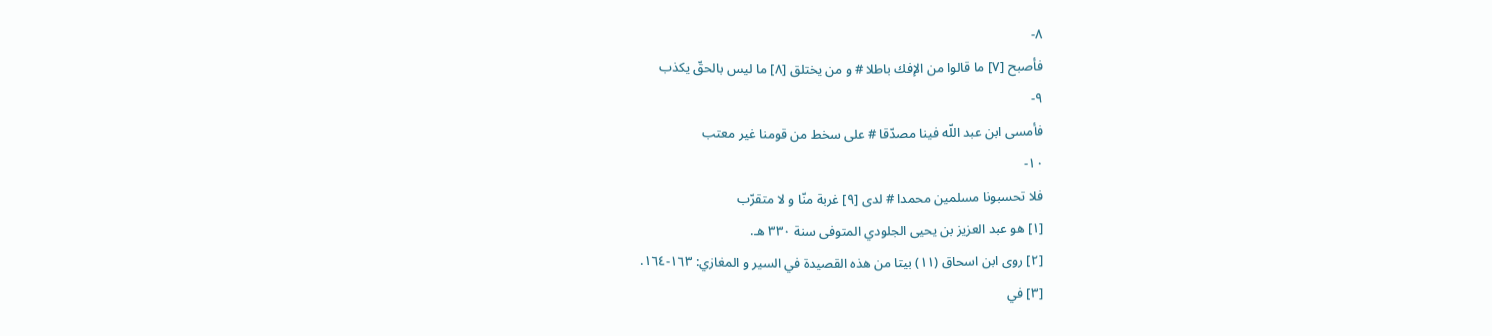٨-
فأصبح [٧] ما قالوا من الإفك باطلا # و من يختلق [٨] ما ليس بالحقّ يكذب
٩-
فأمسى ابن عبد اللّه فينا مصدّقا # على سخط من قومنا غير معتب
١٠-
فلا تحسبونا مسلمين محمدا # لدى [٩] غربة منّا و لا متقرّب
[١] هو عبد العزيز بن يحيى الجلودي المتوفى سنة ٣٣٠ هـ.
[٢] روى ابن اسحاق (١١) بيتا من هذه القصيدة في السير و المغازي: ١٦٣-١٦٤.
[٣] في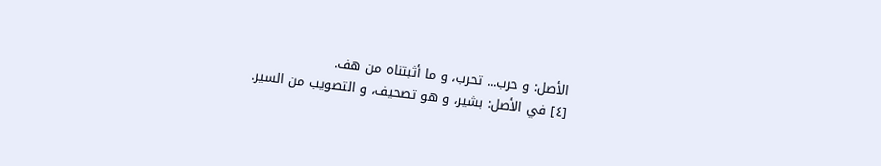الأصل: و حرب... تحرب، و ما أثبتناه من هف.
[٤] في الأصل: بشير، و هو تصحيف، و التصويب من السير.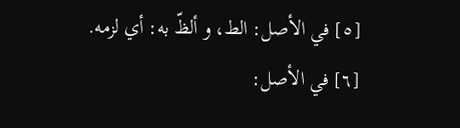[٥] في الأصل: الط، و ألظّ به: أي لزمه.
[٦] في الأصل: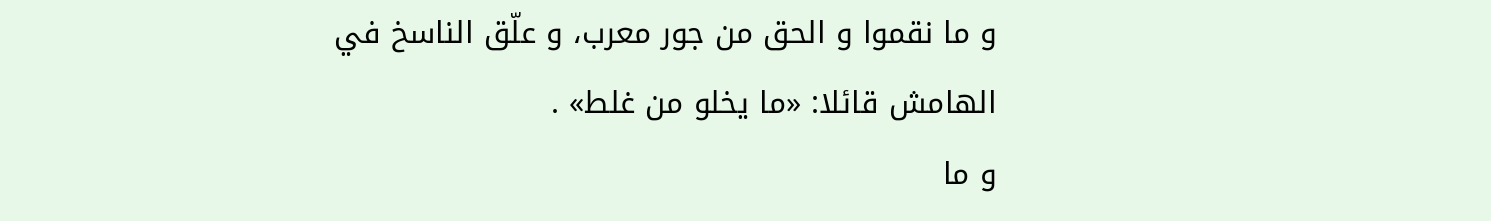و ما نقموا و الحق من جور معرب، و علّق الناسخ في الهامش قائلا: «ما يخلو من غلط» .
و ما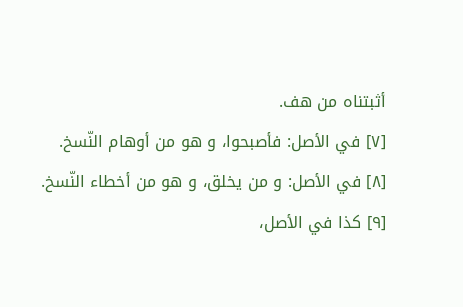أثبتناه من هف.
[٧] في الأصل: فأصبحوا، و هو من أوهام النّسخ.
[٨] في الأصل: و من يخلق، و هو من أخطاء النّسخ.
[٩] كذا في الأصل،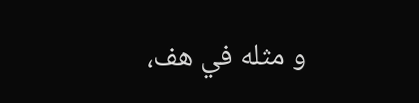و مثله في هف،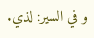و في السير: لذي.